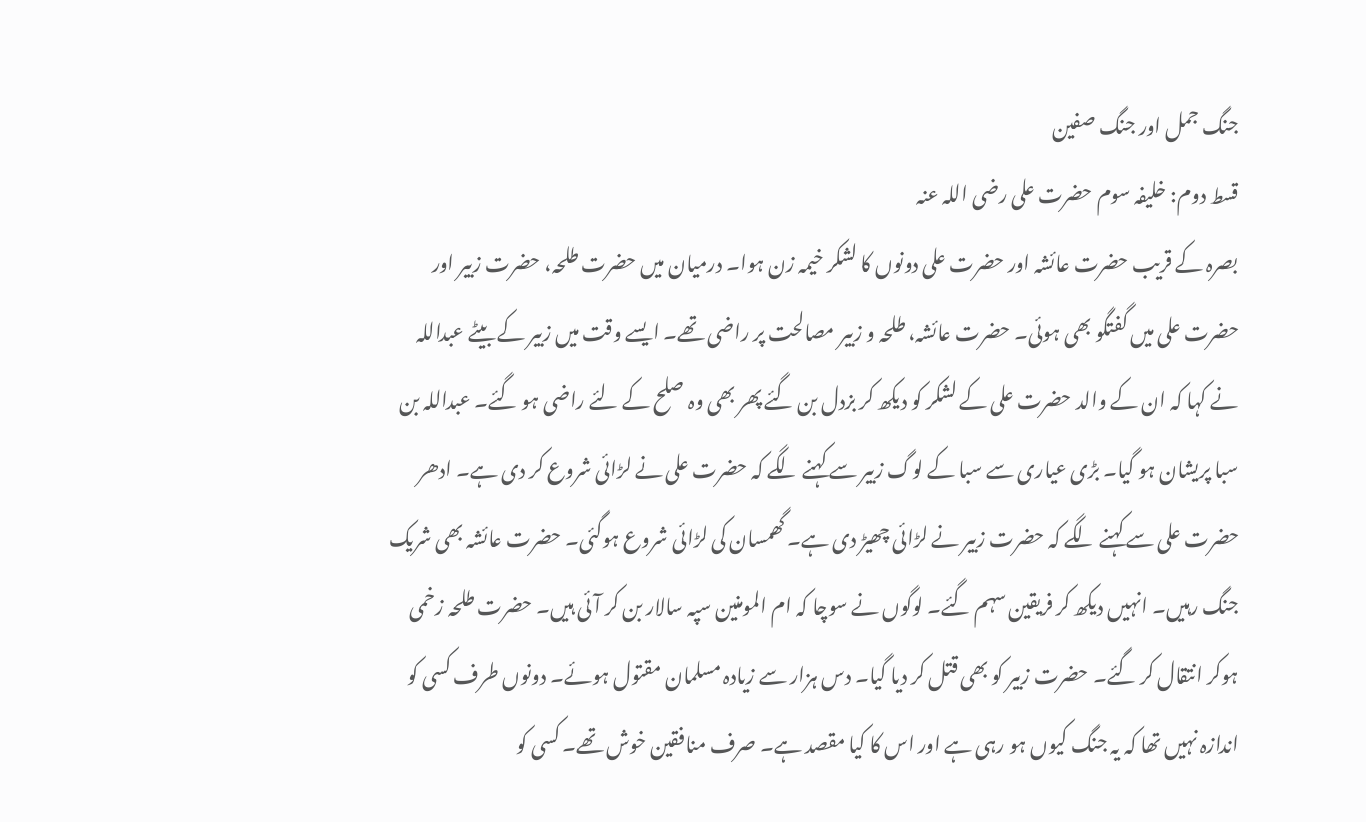جنگ جمل اور جنگ صفین
قسط دوم: خلیفہ سوم حضرت علی رضی اللہ عنہ
بصرہ کے قریب حضرت عائشہ اور حضرت علی دونوں کا لشکر خیمہ زن ہوا۔ درمیان میں حضرت طلحہ، حضرت زبیر اور حضرت علی میں گفتگو بھی ہوئی۔ حضرت عائشہ، طلحہ و زبیر مصالحت پر راضی تھے۔ ایسے وقت میں زبیر کے بیٹے عبداللہ نے کہا کہ ان کے والد حضرت علی کے لشکر کو دیکھ کر بزدل بن گئے پھر بھی وہ صلح کے لئے راضی ہو گئے۔ عبداللہ بن سبا پریشان ہو گیا۔ بڑی عیاری سے سبا کے لوگ زبیر سے کہنے لگے کہ حضرت علی نے لڑائی شروع کر دی ہے۔ ادھر حضرت علی سے کہنے لگے کہ حضرت زبیر نے لڑائی چھیڑ دی ہے۔ گھمسان کی لڑائی شروع ہوگئی۔ حضرت عائشہ بھی شریک جنگ رہیں۔ انہیں دیکھ کر فریقین سہم گئے۔ لوگوں نے سوچا کہ ام المومنین سپہ سالار بن کر آئی ہیں۔ حضرت طلحہ زخمی ہوکر انتقال کر گئے۔ حضرت زبیر کو بھی قتل کر دیا گیا۔ دس ہزار سے زیادہ مسلمان مقتول ہوئے۔ دونوں طرف کسی کو اندازہ نہیں تھا کہ یہ جنگ کیوں ہو رہی ہے اور اس کا کیا مقصد ہے۔ صرف منافقین خوش تھے۔ کسی کو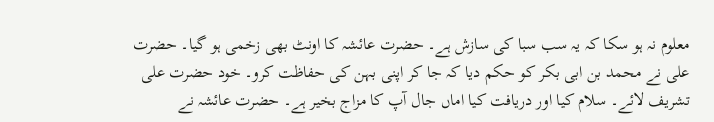معلوم نہ ہو سکا کہ یہ سب سبا کی سازش ہے۔ حضرت عائشہ کا اونٹ بھی زخمی ہو گیا۔ حضرت علی نے محمد بن ابی بکر کو حکم دیا کہ جا کر اپنی بہن کی حفاظت کرو۔ خود حضرت علی تشریف لائے۔ سلام کیا اور دریافت کیا اماں جال آپ کا مزاج بخیر ہے۔ حضرت عائشہ نے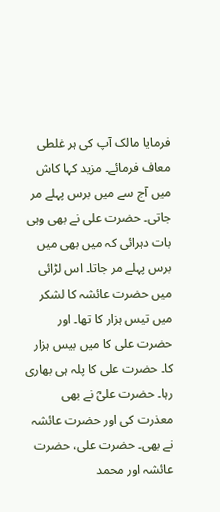فرمایا مالک آپ کی ہر غلطی معاف فرمائے۔ مزید کہا کاش میں آج سے میں برس پہلے مر جاتی۔ حضرت علی نے بھی وہی بات دہرائی کہ میں بھی میں برس پہلے مر جاتا۔ اس لڑائی میں حضرت عائشہ کا لشکر میں تیس ہزار کا تھا۔ اور حضرت علی کا میں بیس ہزار کا۔ حضرت علی کا پلہ ہی بھاری رہا۔ حضرت علیؓ نے بھی معذرت کی اور حضرت عائشہ نے بھی۔ حضرت علی، حضرت عائشہ اور محمد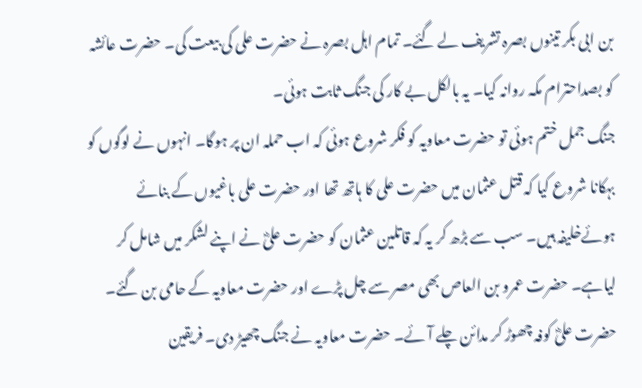بن ابی بکر تینوں بصرہ تشریف لے گئے۔ تمام اہل بصرہ نے حضرت علی کی بیعت کی۔ حضرت عائشہ کو بصداحترام مکہ روانہ کیا۔ یہ بالکل بے کار کی جنگ ثابت ہوئی۔
جنگ جمل ختم ہوئی تو حضرت معاویہ کو فکر شروع ہوئی کہ اب حملہ ان پر ہوگا۔ انہوں نے لوگوں کو بہکانا شروع کیا کہ قتل عثمان میں حضرت علی کا ہاتھ تھا اور حضرت علی باغیوں کے بنائے ہوئےخلیفہ ہیں۔ سب سے بڑھ کر یہ کہ قاتلین عثمان کو حضرت علیؓ نے اپنے لشکر میں شامل کر لیاہے۔ حضرت عمرو بن العاص بھی مصر سے چل پڑے اور حضرت معاویہ کے حامی بن گئے۔ حضرت علیؓ کوفہ چھوڑ کر مدائن چلے آئے۔ حضرت معاویہ نے جنگ چھیڑ دی۔ فریقین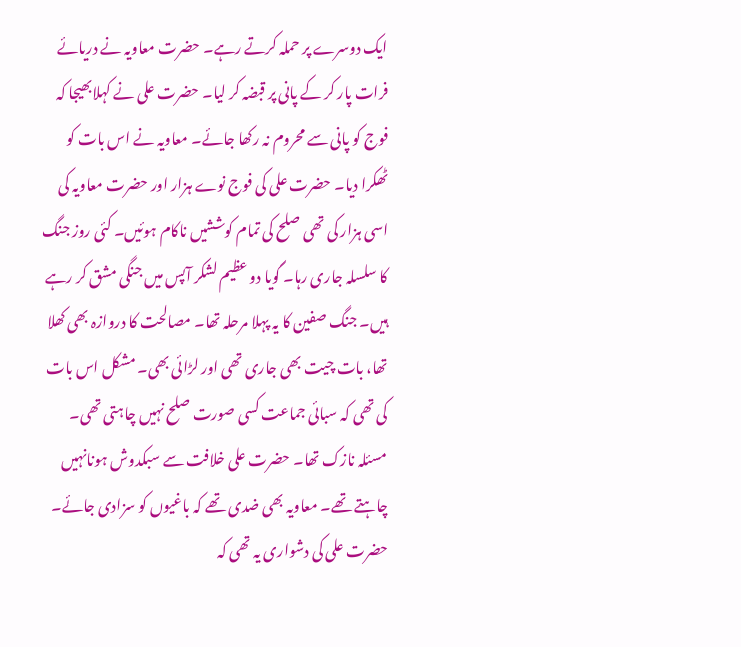ایک دوسرے پر حملہ کرتے رہے۔ حضرت معاویہ نے دریائے فرات پار کر کے پانی پر قبضہ کر لیا۔ حضرت علی نے کہلابھیجا کہ فوج کو پانی سے محروم نہ رکھا جائے۔ معاویہ نے اس بات کو ٹھکرا دیا۔ حضرت علی کی فوج نوے ہزار اور حضرت معاویہ کی اسی ہزار کی تھی صلح کی تمام کوششیں ناکام ہوئیں۔ کئی روز جنگ کا سلسلہ جاری رہا۔ گویا دو عظیم لشکر آپس میں جنگی مشق کر رہے ہیں۔ جنگ صفین کا یہ پہلا مرحلہ تھا۔ مصالحت کا دروازہ بھی کھلا تھا، بات چیت بھی جاری تھی اور لڑائی بھی۔ مشکل اس بات کی تھی کہ سبائی جماعت کسی صورت صلح نہیں چاہتی تھی۔ مسئلہ نازک تھا۔ حضرت علی خلافت سے سبکدوش ہونانہیں چاہتے تھے۔ معاویہ بھی ضدی تھے کہ باغیوں کو سزادی جائے۔ حضرت علی کی دشواری یہ تھی کہ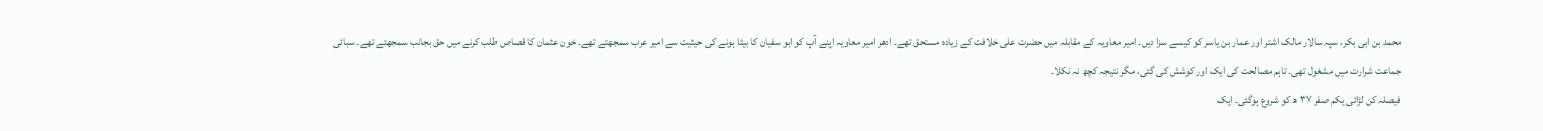محمد بن ابی بکر، سپہ سالار مالک اشتر اور عمار بن یاسر کو کیسے سزا دیں۔ امیر معاویہ کے مقابلہ میں حضرت علی خلافت کے زیادہ مستحق تھے۔ ادھر امیر معاویہ اپنے آپ کو ابو سفیان کا بیٹا ہونے کی حیثیت سے امیر عرب سمجھتے تھے۔ خون عثمان کا قصاص طلب کرنے میں حق بجانب سمجھتے تھے۔ سبائی
جماعت شرارت میں مشغول تھی۔ تاہم مصالحت کی ایک اور کوشش کی گئی، مگر نتیجہ کچھ نہ نکلا۔
فیصلہ کن لڑائی یکم صفر ۳۷ ھ کو شروع ہوگئی۔ ایک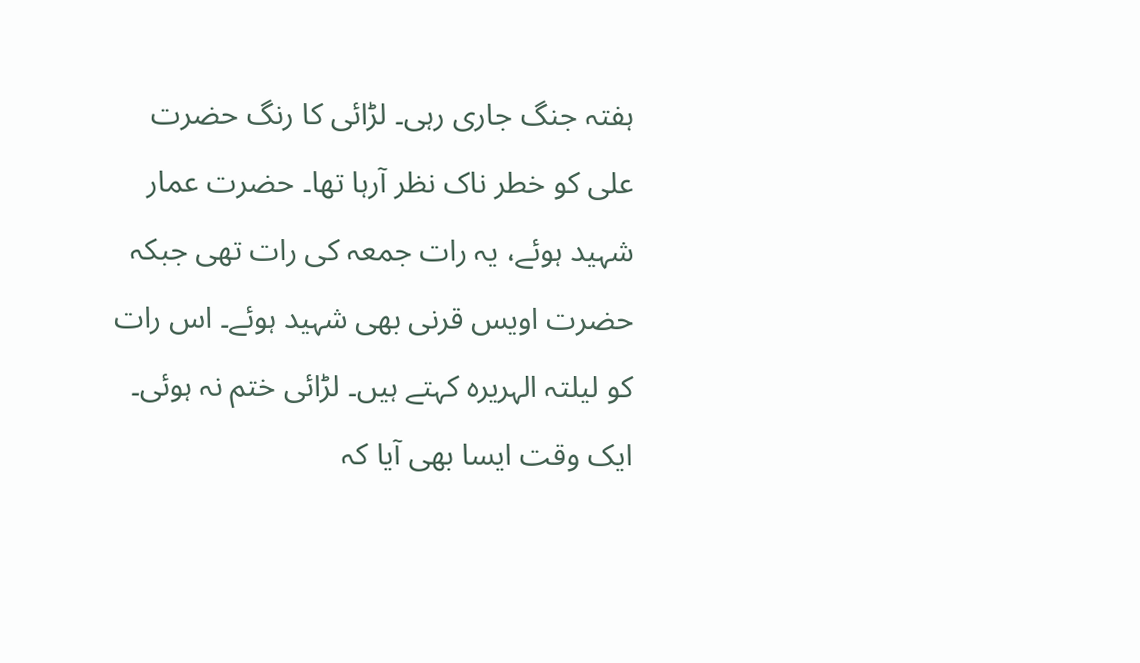ہفتہ جنگ جاری رہی۔ لڑائی کا رنگ حضرت علی کو خطر ناک نظر آرہا تھا۔ حضرت عمار شہید ہوئے، یہ رات جمعہ کی رات تھی جبکہ حضرت اویس قرنی بھی شہید ہوئے۔ اس رات کو لیلتہ الہریرہ کہتے ہیں۔ لڑائی ختم نہ ہوئی۔ ایک وقت ایسا بھی آیا کہ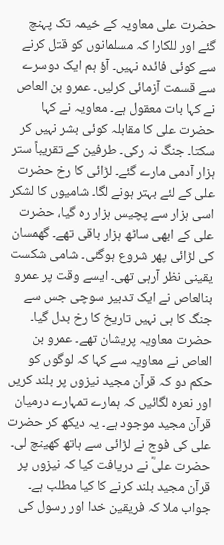حضرت علی معاویہ کے خیمہ تک پہنچ گئے اور للکارا کہ مسلمانوں کو قتل کرنے سے کوئی فائدہ نہیں۔ آؤ ہم ایک دوسرے سے قسمت آزمائی کرلیں۔ عمرو بن العاص نے کہا بات معقول ہے۔ معاویہ نے کہا حضرت علی کا مقابلہ کوئی بشر نہیں کر سکتا۔ جنگ نہ رکی۔ طرفین کے تقریباً ستر ہزار آدمی مارے گئے۔ لڑائی کا رخ حضرت علی کے لئے بہتر ہونے لگا۔ شامیوں کا لشکر اسی ہزار سے پچیس ہزار رہ گیا، حضرت علی کے ابھی ساٹھ ہزار باقی تھے۔ گھمسان کی لڑائی پھر شروع ہوگئی۔ شامی شکست یقینی نظر آرہی تھی۔ ایسے وقت پر عمرو بنالعاص نے ایک تدبیر سوچی جس سے جنگ کا ہی نہیں تاریخ کا رخ بدل گیا۔
حضرت معاویہ پریشان تھے۔ عمرو بن العاص نے معاویہ سے کہا کہ لوگوں کو حکم دو کہ قرآن مجید نیزوں پر بلند کریں اور نعرہ لگائیں کہ ہمارے تمہارے درمیان قرآن مجید موجود ہے۔ یہ دیکھ کر حضرت علی کی فوج نے لڑائی سے ہاتھ کھینچ لی۔ حضرت علیؓ نے دریافت کیا کہ نیزوں پر قرآن مجید بلند کرنے کا کیا مطلب ہے۔ جواب ملا کہ فریقین خدا اور رسول کی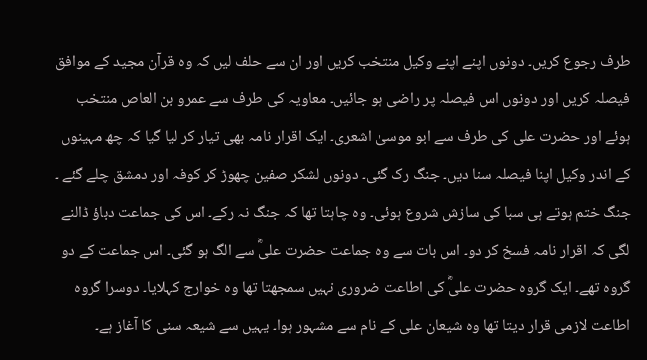طرف رجوع کریں۔ دونوں اپنے اپنے وکیل منتخب کریں اور ان سے حلف لیں کہ وہ قرآن مجید کے موافق فیصلہ کریں اور دونوں اس فیصلہ پر راضی ہو جائیں۔ معاویہ کی طرف سے عمرو بن العاص منتخب ہوئے اور حضرت علی کی طرف سے ابو موسیٰ اشعری۔ ایک اقرار نامہ بھی تیار کر لیا گیا کہ چھ مہینوں کے اندر وکیل اپنا فیصلہ سنا دیں۔ جنگ رک گئی۔ دونوں لشکر صفین چھوڑ کر کوفہ اور دمشق چلے گئے ۔
جنگ ختم ہوتے ہی سبا کی سازش شروع ہوئی۔ وہ چاہتا تھا کہ جنگ نہ رکے۔ اس کی جماعت دباؤ ڈالنے لگی کہ اقرار نامہ فسخ کر دو۔ اس بات سے وہ جماعت حضرت علیؓ سے الگ ہو گئی۔ اس جماعت کے دو گروہ تھے۔ ایک گروہ حضرت علیؓ کی اطاعت ضروری نہیں سمجھتا تھا وہ خوارج کہلایا۔ دوسرا گروه اطاعت لازمی قرار دیتا تھا وہ شیعان علی کے نام سے مشہور ہوا۔ یہیں سے شیعہ سنی کا آغاز ہے۔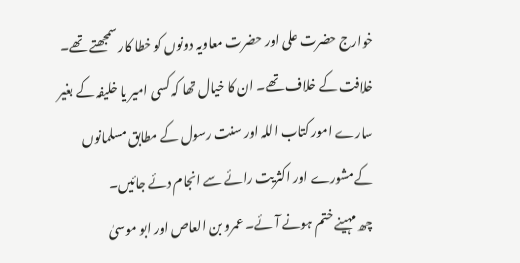خوارج حضرت علی اور حضرت معاویہ دونوں کو خطا کار سمجھتے تھے۔ خلافت کے خلاف تھے۔ ان کا خیال تھا کہ کسی امیر یا خلیفہ کے بغیر سارے امور کتاب اللہ اور سنت رسول کے مطابق مسلمانوں کےمشورے اور اکثریت رائے سے انجام دئے جائیں۔
چھ مہینے ختم ہونے آئے۔ عمرو بن العاص اور ابو موسیٰ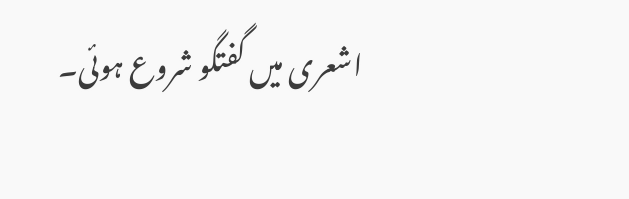اشعری میں گفتگو شروع ہوئی۔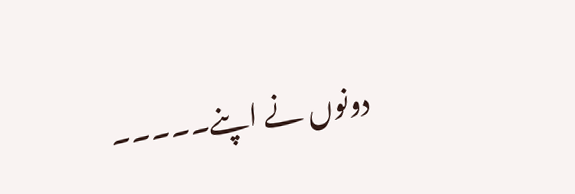دونوں نے اپنے۔۔۔۔۔